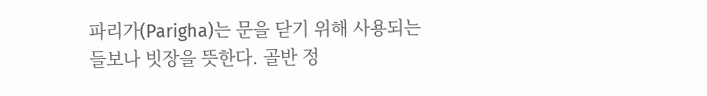파리가(Parigha)는 문을 닫기 위해 사용되는 들보나 빗장을 뜻한다. 골반 정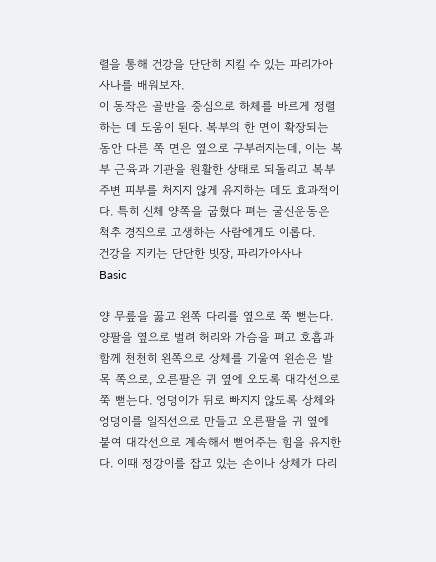렬을 통해 건강을 단단히 지킬 수 있는 파리가아사나를 배워보자.
이 동작은 골반을 중심으로 하체를 바르게 정렬하는 데 도움이 된다. 복부의 한 면이 확장되는 동안 다른 쪽 면은 옆으로 구부러지는데, 이는 복부 근육과 기관을 원활한 상태로 되돌리고 복부 주변 피부를 처지지 않게 유지하는 데도 효과적이다. 특히 신체 양쪽을 굽혔다 펴는 굴신운동은 척추 경직으로 고생하는 사람에게도 이롭다.
건강을 지키는 단단한 빗장, 파리가아사나
Basic

양 무릎을 꿇고 왼쪽 다리를 옆으로 쭉 뻗는다. 양팔을 옆으로 벌려 허리와 가슴을 펴고 호흡과 함께 천천히 왼쪽으로 상체를 기울여 왼손은 발목 쪽으로, 오른팔은 귀 옆에 오도록 대각선으로 쭉 뻗는다. 엉덩이가 뒤로 빠지지 않도록 상체와 엉덩이를 일직선으로 만들고 오른팔을 귀 옆에 붙여 대각선으로 계속해서 뻗어주는 힘을 유지한다. 이때 정강이를 잡고 있는 손이나 상체가 다리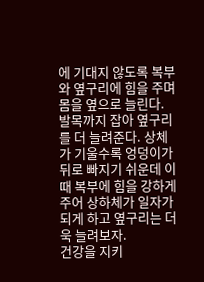에 기대지 않도록 복부와 옆구리에 힘을 주며 몸을 옆으로 늘린다. 발목까지 잡아 옆구리를 더 늘려준다. 상체가 기울수록 엉덩이가 뒤로 빠지기 쉬운데 이때 복부에 힘을 강하게 주어 상하체가 일자가 되게 하고 옆구리는 더욱 늘려보자.
건강을 지키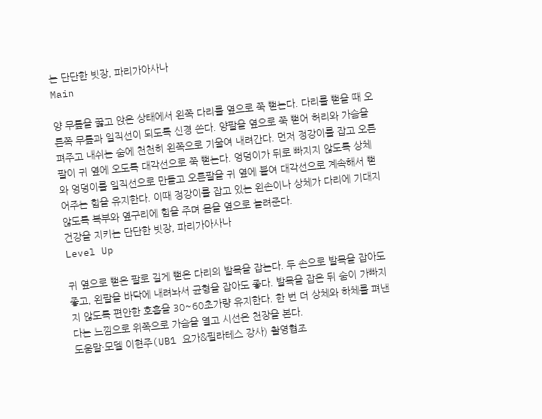는 단단한 빗장, 파리가아사나
Main

양 무릎을 꿇고 앉은 상태에서 왼쪽 다리를 옆으로 쭉 뻗는다. 다리를 뻗을 때 오른쪽 무릎과 일직선이 되도록 신경 쓴다. 양팔을 옆으로 쭉 뻗어 허리와 가슴을 펴주고 내쉬는 숨에 천천히 왼쪽으로 기울여 내려간다. 먼저 정강이를 잡고 오른팔이 귀 옆에 오도록 대각선으로 쭉 뻗는다. 엉덩이가 뒤로 빠지지 않도록 상체와 엉덩이를 일직선으로 만들고 오른팔을 귀 옆에 붙여 대각선으로 계속해서 뻗어주는 힘을 유지한다. 이때 정강이를 잡고 있는 왼손이나 상체가 다리에 기대지 않도록 복부와 옆구리에 힘을 주며 몸을 옆으로 늘려준다.
건강을 지키는 단단한 빗장, 파리가아사나
Level Up

귀 옆으로 뻗은 팔로 길게 뻗은 다리의 발목을 잡는다. 두 손으로 발목을 잡아도 좋고, 왼팔을 바닥에 내려놔서 균형을 잡아도 좋다. 발목을 잡은 뒤 숨이 가빠지지 않도록 편안한 호흡을 30~60초가량 유지한다. 한 번 더 상체와 하체를 펴낸다는 느낌으로 위쪽으로 가슴을 열고 시선은 천장을 본다.
도움말·모델 이현주(UB1 요가&필라테스 강사) 촬영협조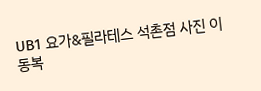UB1 요가&필라테스 석촌점 사진 이동복